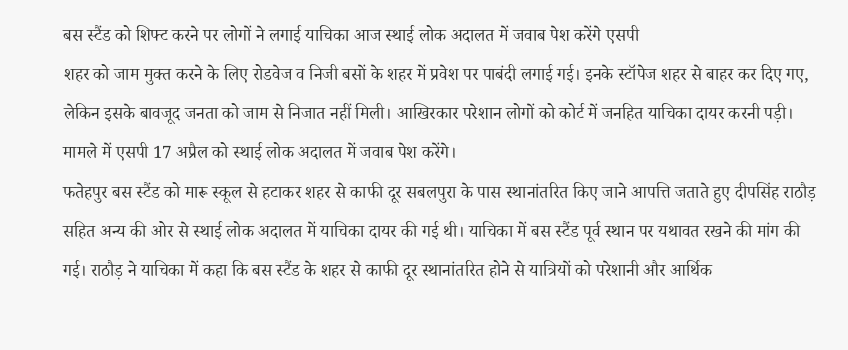बस स्टैंड को शिफ्ट करने पर लोगों ने लगाई याचिका आज स्थाई लोक अदालत में जवाब पेश करेंगे एसपी
शहर को जाम मुक्त करने के लिए रोडवेज व निजी बसों के शहर में प्रवेश पर पाबंदी लगाई गई। इनके स्टॉपेज शहर से बाहर कर दिए गए, लेकिन इसके बावजूद जनता को जाम से निजात नहीं मिली। आखिरकार परेशान लोगों को कोर्ट में जनहित याचिका दायर करनी पड़ी। मामले में एसपी 17 अप्रैल को स्थाई लोक अदालत में जवाब पेश करेंगे।
फतेहपुर बस स्टैंड को मारू स्कूल से हटाकर शहर से काफी दूर सबलपुरा के पास स्थानांतरित किए जाने आपत्ति जताते हुए दीपसिंह राठौड़ सहित अन्य की ओर से स्थाई लोक अदालत में याचिका दायर की गई थी। याचिका में बस स्टैंड पूर्व स्थान पर यथावत रखने की मांग की गई। राठौड़ ने याचिका में कहा कि बस स्टैंड के शहर से काफी दूर स्थानांतरित होने से यात्रियों को परेशानी और आर्थिक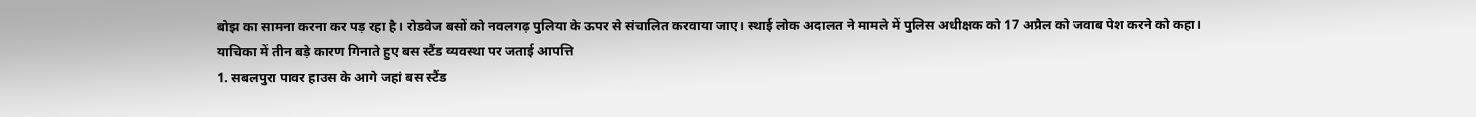बोझ का सामना करना कर पड़ रहा है। रोडवेज बसों को नवलगढ़ पुलिया के ऊपर से संचालित करवाया जाए। स्थाई लोक अदालत ने मामले में पुलिस अधीक्षक को 17 अप्रैल को जवाब पेश करने को कहा।
याचिका में तीन बड़े कारण गिनाते हुए बस स्टैंड व्यवस्था पर जताई आपत्ति
1. सबलपुरा पावर हाउस के आगे जहां बस स्टैंड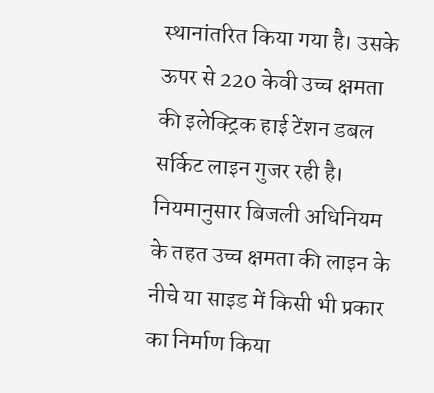स्थानांतरित किया गया है। उसके ऊपर से 220 केवी उच्च क्षमता की इलेक्ट्रिक हाई टेंशन डबल सर्किट लाइन गुजर रही है। नियमानुसार बिजली अधिनियम के तहत उच्च क्षमता की लाइन के नीचे या साइड में किसी भी प्रकार का निर्माण किया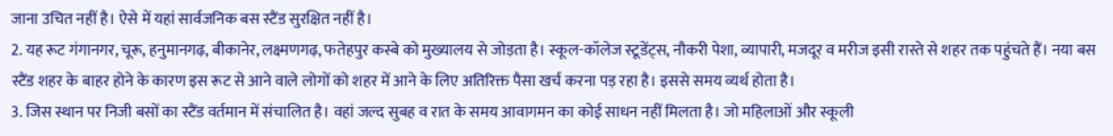जाना उचित नहीं है। ऐसे में यहां सार्वजनिक बस स्टैंड सुरक्षित नहीं है।
2. यह रूट गंगानगर, चूरू, हनुमानगढ़, बीकानेर, लक्ष्मणगढ़, फतेहपुर कस्बे को मुख्यालय से जोड़ता है। स्कूल-कॉलेज स्टूडेंट्स, नौकरी पेशा, व्यापारी, मजदूर व मरीज इसी रास्ते से शहर तक पहुंचते हैं। नया बस स्टैंड शहर के बाहर होने के कारण इस रूट से आने वाले लोगों को शहर में आने के लिए अतिरिक्त पैसा खर्च करना पड़ रहा है। इससे समय व्यर्थ होता है।
3. जिस स्थान पर निजी बसों का स्टैंड वर्तमान में संचालित है। वहां जल्द सुबह व रात के समय आवागमन का कोई साधन नहीं मिलता है। जो महिलाओं और स्कूली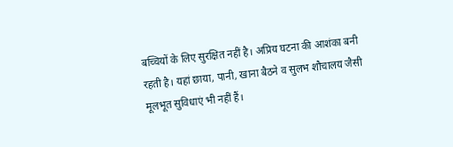बच्चियों के लिए सुरक्षित नहीं है। अप्रिय घटना की आशंका बनी रहती है। यहां छाया, पानी, खाना बैठने व सुलभ शौचालय जैसी मूलभूत सुविधाएं भी नहीं हैं।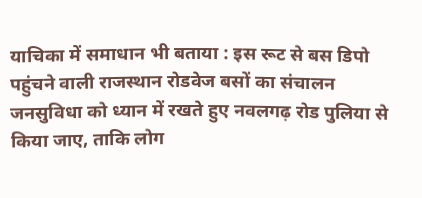याचिका में समाधान भी बताया : इस रूट से बस डिपो पहुंचने वाली राजस्थान रोडवेज बसों का संचालन जनसुविधा को ध्यान में रखते हुए नवलगढ़ रोड पुलिया से किया जाए, ताकि लोग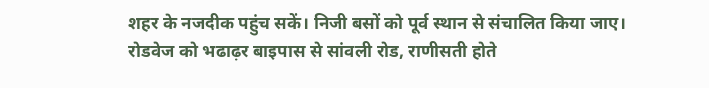शहर के नजदीक पहुंच सकें। निजी बसों को पूर्व स्थान से संचालित किया जाए। रोडवेज को भढाढ़र बाइपास से सांवली रोड, राणीसती होते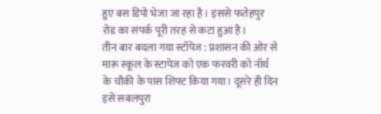हुए बस डिपो भेजा जा रहा है। इससे फतेहपुर रोड का संपर्क पूरी तरह से कटा हुआ है।
तीन बार बदला गया स्टॉपेज : प्रशासन की ओर से मारू स्कूल के स्टापेज को एक फरवरी को नॉर्थ के चौकी के पास शिफ्ट किया गया। दूसरे ही दिन इसे सबलपुरा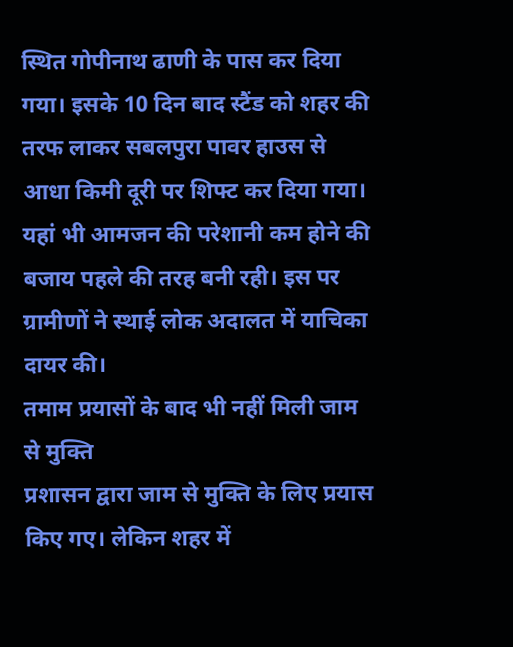स्थित गोपीनाथ ढाणी के पास कर दिया गया। इसके 10 दिन बाद स्टैंड को शहर की तरफ लाकर सबलपुरा पावर हाउस से आधा किमी दूरी पर शिफ्ट कर दिया गया। यहां भी आमजन की परेशानी कम होने की बजाय पहले की तरह बनी रही। इस पर ग्रामीणों ने स्थाई लोक अदालत में याचिका दायर की।
तमाम प्रयासों के बाद भी नहीं मिली जाम से मुक्ति
प्रशासन द्वारा जाम से मुक्ति के लिए प्रयास किए गए। लेकिन शहर में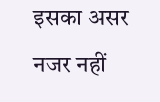इसका असर नजर नहीं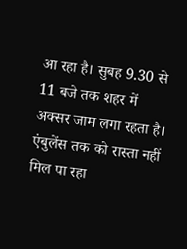आ रहा है। सुबह 9.30 से 11 बजे तक शहर में अक्सर जाम लगा रहता है। एंबुलेंस तक को रास्ता नहीं मिल पा रहा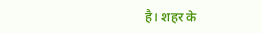है। शहर के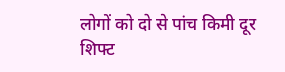लोगों को दो से पांच किमी दूर शिफ्ट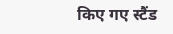किए गए स्टैंड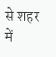से शहर में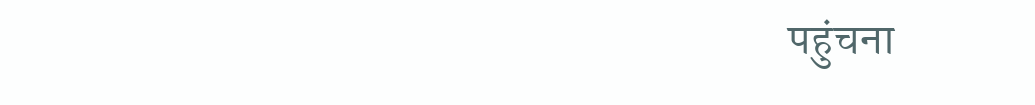पहुंचना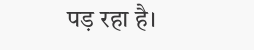पड़ रहा है।